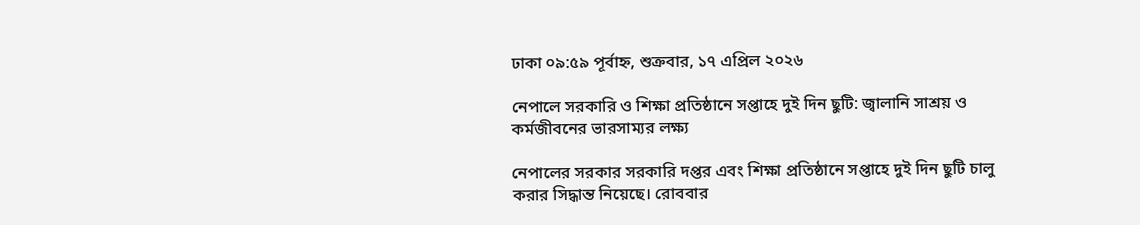ঢাকা ০৯:৫৯ পূর্বাহ্ন, শুক্রবার, ১৭ এপ্রিল ২০২৬

নেপালে সরকারি ও শিক্ষা প্রতিষ্ঠানে সপ্তাহে দুই দিন ছুটি: জ্বালানি সাশ্রয় ও কর্মজীবনের ভারসাম্যর লক্ষ্য

নেপালের সরকার সরকারি দপ্তর এবং শিক্ষা প্রতিষ্ঠানে সপ্তাহে দুই দিন ছুটি চালু করার সিদ্ধান্ত নিয়েছে। রোববার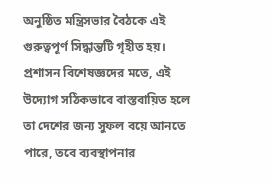অনুষ্ঠিত মন্ত্রিসভার বৈঠকে এই গুরুত্বপূর্ণ সিদ্ধান্তটি গৃহীত হয়। প্রশাসন বিশেষজ্ঞদের মতে, এই উদ্যোগ সঠিকভাবে বাস্তবায়িত হলে তা দেশের জন্য সুফল বয়ে আনতে পারে, তবে ব্যবস্থাপনার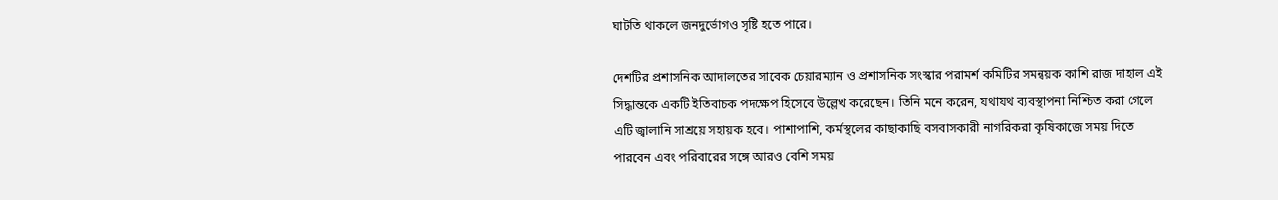ঘাটতি থাকলে জনদুর্ভোগও সৃষ্টি হতে পারে।

দেশটির প্রশাসনিক আদালতের সাবেক চেয়ারম্যান ও প্রশাসনিক সংস্কার পরামর্শ কমিটির সমন্বয়ক কাশি রাজ দাহাল এই সিদ্ধান্তকে একটি ইতিবাচক পদক্ষেপ হিসেবে উল্লেখ করেছেন। তিনি মনে করেন, যথাযথ ব্যবস্থাপনা নিশ্চিত করা গেলে এটি জ্বালানি সাশ্রয়ে সহায়ক হবে। পাশাপাশি, কর্মস্থলের কাছাকাছি বসবাসকারী নাগরিকরা কৃষিকাজে সময় দিতে পারবেন এবং পরিবারের সঙ্গে আরও বেশি সময়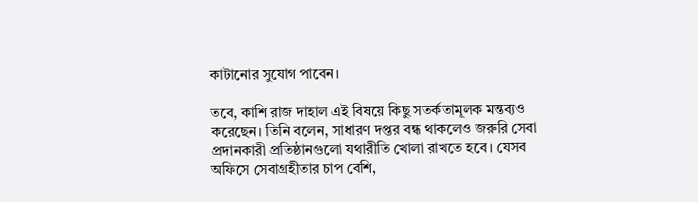কাটানোর সুযোগ পাবেন।

তবে, কাশি রাজ দাহাল এই বিষয়ে কিছু সতর্কতামূলক মন্তব্যও করেছেন। তিনি বলেন, সাধারণ দপ্তর বন্ধ থাকলেও জরুরি সেবা প্রদানকারী প্রতিষ্ঠানগুলো যথারীতি খোলা রাখতে হবে। যেসব অফিসে সেবাগ্রহীতার চাপ বেশি,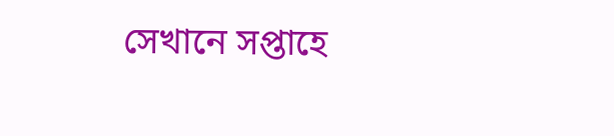সেখানে সপ্তাহে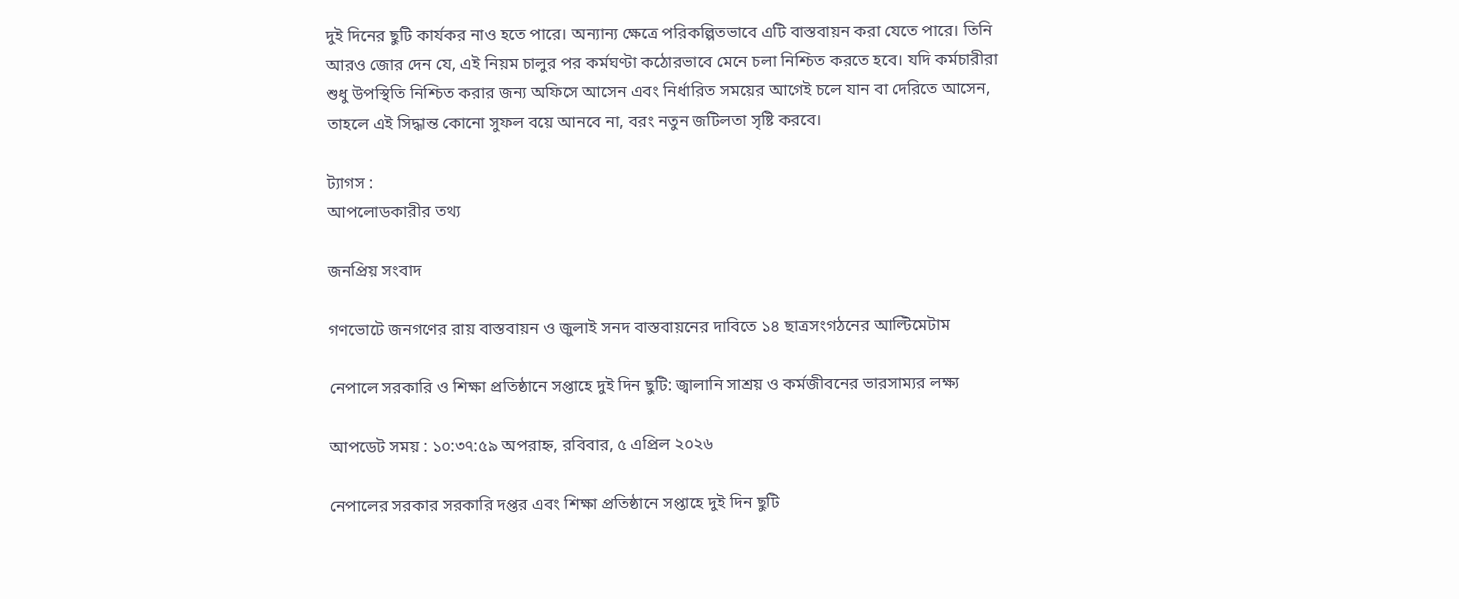দুই দিনের ছুটি কার্যকর নাও হতে পারে। অন্যান্য ক্ষেত্রে পরিকল্পিতভাবে এটি বাস্তবায়ন করা যেতে পারে। তিনি আরও জোর দেন যে, এই নিয়ম চালুর পর কর্মঘণ্টা কঠোরভাবে মেনে চলা নিশ্চিত করতে হবে। যদি কর্মচারীরা শুধু উপস্থিতি নিশ্চিত করার জন্য অফিসে আসেন এবং নির্ধারিত সময়ের আগেই চলে যান বা দেরিতে আসেন, তাহলে এই সিদ্ধান্ত কোনো সুফল বয়ে আনবে না, বরং নতুন জটিলতা সৃষ্টি করবে।

ট্যাগস :
আপলোডকারীর তথ্য

জনপ্রিয় সংবাদ

গণভোটে জনগণের রায় বাস্তবায়ন ও জুলাই সনদ বাস্তবায়নের দাবিতে ১৪ ছাত্রসংগঠনের আল্টিমেটাম

নেপালে সরকারি ও শিক্ষা প্রতিষ্ঠানে সপ্তাহে দুই দিন ছুটি: জ্বালানি সাশ্রয় ও কর্মজীবনের ভারসাম্যর লক্ষ্য

আপডেট সময় : ১০:৩৭:৫৯ অপরাহ্ন, রবিবার, ৫ এপ্রিল ২০২৬

নেপালের সরকার সরকারি দপ্তর এবং শিক্ষা প্রতিষ্ঠানে সপ্তাহে দুই দিন ছুটি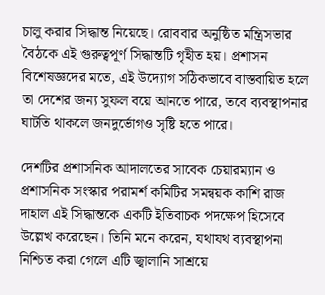চালু করার সিদ্ধান্ত নিয়েছে। রোববার অনুষ্ঠিত মন্ত্রিসভার বৈঠকে এই গুরুত্বপূর্ণ সিদ্ধান্তটি গৃহীত হয়। প্রশাসন বিশেষজ্ঞদের মতে, এই উদ্যোগ সঠিকভাবে বাস্তবায়িত হলে তা দেশের জন্য সুফল বয়ে আনতে পারে, তবে ব্যবস্থাপনার ঘাটতি থাকলে জনদুর্ভোগও সৃষ্টি হতে পারে।

দেশটির প্রশাসনিক আদালতের সাবেক চেয়ারম্যান ও প্রশাসনিক সংস্কার পরামর্শ কমিটির সমন্বয়ক কাশি রাজ দাহাল এই সিদ্ধান্তকে একটি ইতিবাচক পদক্ষেপ হিসেবে উল্লেখ করেছেন। তিনি মনে করেন, যথাযথ ব্যবস্থাপনা নিশ্চিত করা গেলে এটি জ্বালানি সাশ্রয়ে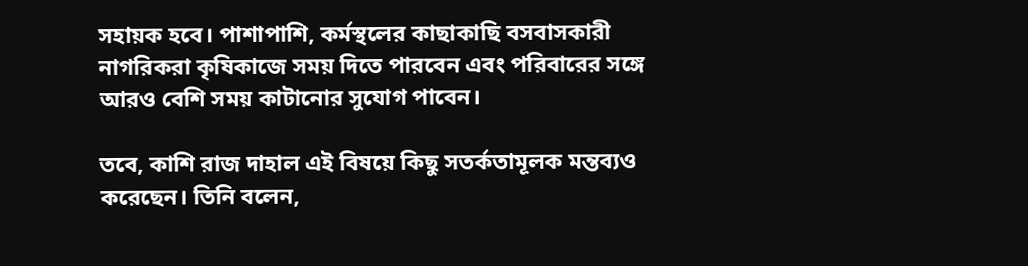সহায়ক হবে। পাশাপাশি, কর্মস্থলের কাছাকাছি বসবাসকারী নাগরিকরা কৃষিকাজে সময় দিতে পারবেন এবং পরিবারের সঙ্গে আরও বেশি সময় কাটানোর সুযোগ পাবেন।

তবে, কাশি রাজ দাহাল এই বিষয়ে কিছু সতর্কতামূলক মন্তব্যও করেছেন। তিনি বলেন,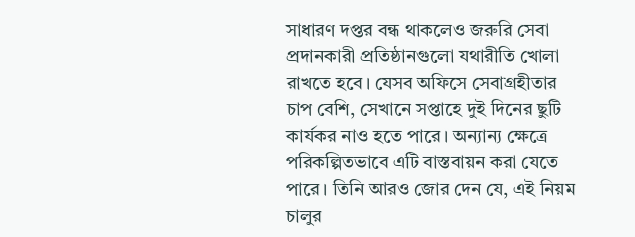সাধারণ দপ্তর বন্ধ থাকলেও জরুরি সেবা প্রদানকারী প্রতিষ্ঠানগুলো যথারীতি খোলা রাখতে হবে। যেসব অফিসে সেবাগ্রহীতার চাপ বেশি, সেখানে সপ্তাহে দুই দিনের ছুটি কার্যকর নাও হতে পারে। অন্যান্য ক্ষেত্রে পরিকল্পিতভাবে এটি বাস্তবায়ন করা যেতে পারে। তিনি আরও জোর দেন যে, এই নিয়ম চালুর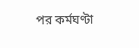পর কর্মঘণ্টা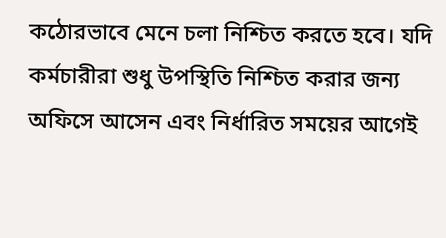কঠোরভাবে মেনে চলা নিশ্চিত করতে হবে। যদি কর্মচারীরা শুধু উপস্থিতি নিশ্চিত করার জন্য অফিসে আসেন এবং নির্ধারিত সময়ের আগেই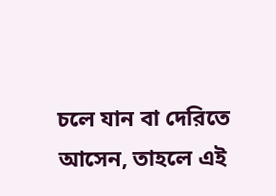চলে যান বা দেরিতে আসেন, তাহলে এই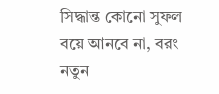সিদ্ধান্ত কোনো সুফল বয়ে আনবে না, বরং নতুন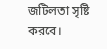জটিলতা সৃষ্টি করবে।